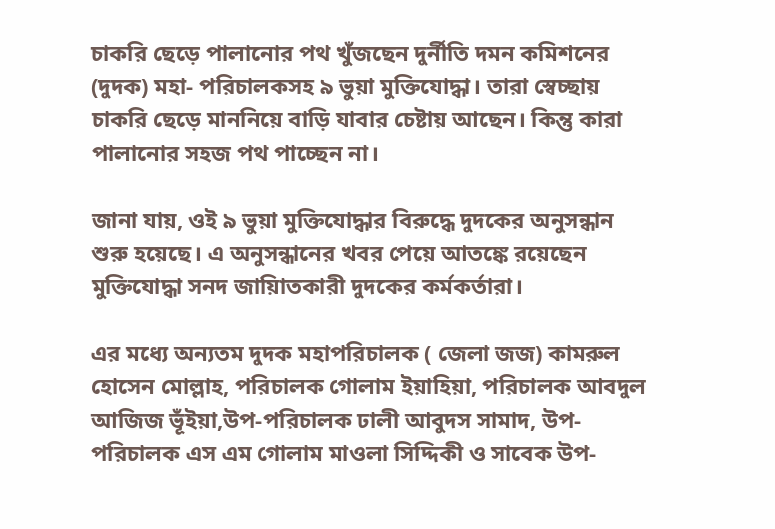চাকরি ছেড়ে পালানোর পথ খুঁজছেন দুর্নীতি দমন কমিশনের (দুদক) মহা- পরিচালকসহ ৯ ভুয়া মুক্তিযোদ্ধা। তারা স্বেচ্ছায় চাকরি ছেড়ে মাননিয়ে বাড়ি যাবার চেষ্টায় আছেন। কিন্তু কারা পালানোর সহজ পথ পাচ্ছেন না।

জানা যায়, ওই ৯ ভুয়া মুক্তিযোদ্ধার বিরুদ্ধে দুদকের অনুসন্ধান শুরু হয়েছে। এ অনুসন্ধানের খবর পেয়ে আতঙ্কে রয়েছেন মুক্তিযোদ্ধা সনদ জায়িাতকারী দুদকের কর্মকর্তারা।

এর মধ্যে অন্যতম দুদক মহাপরিচালক ( জেলা জজ) কামরুল হোসেন মোল্লাহ, পরিচালক গোলাম ইয়াহিয়া, পরিচালক আবদুল আজিজ ভূঁইয়া,উপ-পরিচালক ঢালী আবুদস সামাদ, উপ-পরিচালক এস এম গোলাম মাওলা সিদ্দিকী ও সাবেক উপ-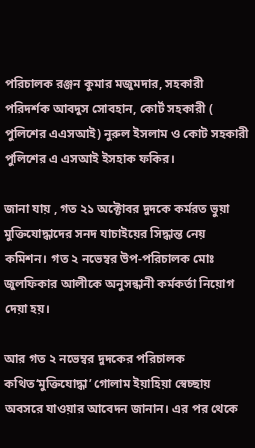পরিচালক রঞ্জন কুমার মজুমদার, সহকারী পরিদর্শক আবদুস সোবহান, কোর্ট সহকারী ( পুলিশের এএসআই) নুরুল ইসলাম ও কোট সহকারী পুলিশের এ এসআই ইসহাক ফকির।

জানা যায় , গত ২১ অক্টোবর দুদকে কর্মরত ভুয়া মুক্তিযোদ্ধাদের সনদ যাচাইয়ের সিদ্ধান্ত নেয় কমিশন। গত ২ নভেম্বর উপ-পরিচালক মোঃ জুলফিকার আলীকে অনুসন্ধানী কর্মকর্তা নিয়োগ দেয়া হয়।

আর গত ২ নভেম্বর দুদকের পরিচালক কথিত‘মুক্তিযোদ্ধা’ গোলাম ইয়াহিয়া স্বেচ্ছায় অবসরে যাওয়ার আবেদন জানান। এর পর থেকে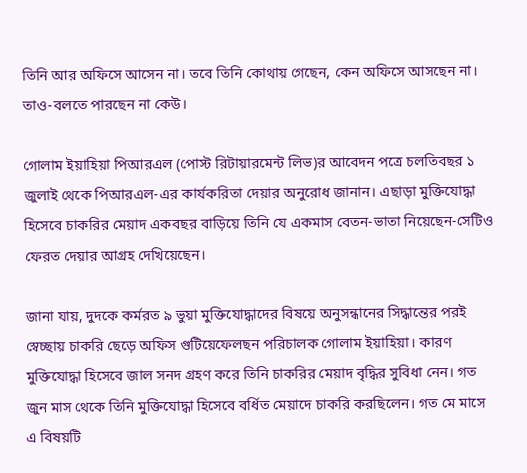তিনি আর অফিসে আসেন না। তবে তিনি কোথায় গেছেন, কেন অফিসে আসছেন না। তাও-বলতে পারছেন না কেউ।

গোলাম ইয়াহিয়া পিআরএল (পোস্ট রিটায়ারমেন্ট লিভ)র আবেদন পত্রে চলতিবছর ১ জুলাই থেকে পিআরএল-এর কার্যকরিতা দেয়ার অনুরোধ জানান। এছাড়া মুক্তিযোদ্ধা হিসেবে চাকরির মেয়াদ একবছর বাড়িয়ে তিনি যে একমাস বেতন-ভাতা নিয়েছেন-সেটিও ফেরত দেয়ার আগ্রহ দেখিয়েছেন।

জানা যায়, দুদকে কর্মরত ৯ ভুয়া মুক্তিযোদ্ধাদের বিষয়ে অনুসন্ধানের সিদ্ধান্তের পরই স্বেচ্ছায় চাকরি ছেড়ে অফিস গুটিয়েফেলছন পরিচালক গোলাম ইয়াহিয়া। কারণ মুক্তিযোদ্ধা হিসেবে জাল সনদ গ্রহণ করে তিনি চাকরির মেয়াদ বৃদ্ধির সুবিধা নেন। গত জুন মাস থেকে তিনি মুক্তিযোদ্ধা হিসেবে বর্ধিত মেয়াদে চাকরি করছিলেন। গত মে মাসে এ বিষয়টি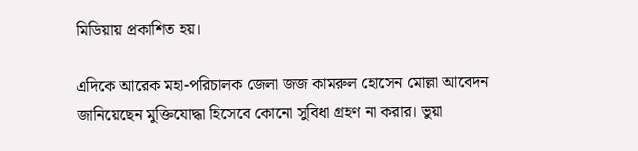মিডিয়ায় প্রকাশিত হয়।

এদিকে আরেক মহা-পরিচালক জেলা জজ কামরুল হোসেন মোল্লা আবেদন জানিয়েছেন মুক্তিযোদ্ধা হিসেবে কোনো সুবিধা গ্রহণ না করার। ভুয়া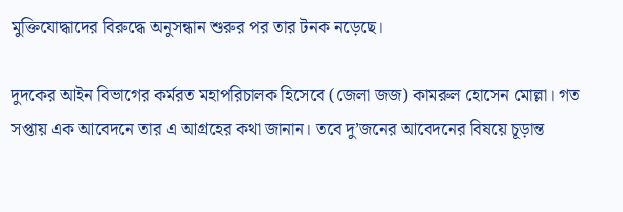মুক্তিযোদ্ধাদের বিরুদ্ধে অনুসন্ধান শুরুর পর তার টনক নড়েছে।

দুদকের আইন বিভাগের কর্মরত মহাপরিচালক হিসেবে (জেলা জজ) কামরুল হোসেন মোল্লা। গত সপ্তায় এক আবেদনে তার এ আগ্রহের কথা জানান। তবে দু’জনের আবেদনের বিষয়ে চূড়ান্ত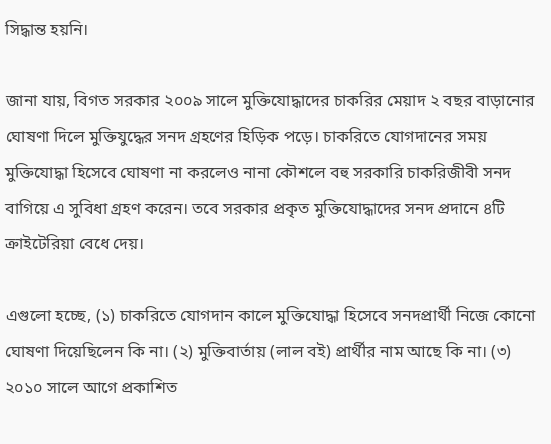সিদ্ধান্ত হয়নি।

জানা যায়, বিগত সরকার ২০০৯ সালে মুক্তিযোদ্ধাদের চাকরির মেয়াদ ২ বছর বাড়ানোর ঘোষণা দিলে মুক্তিযুদ্ধের সনদ গ্রহণের হিড়িক পড়ে। চাকরিতে যোগদানের সময় মুক্তিযোদ্ধা হিসেবে ঘোষণা না করলেও নানা কৌশলে বহু সরকারি চাকরিজীবী সনদ বাগিয়ে এ সুবিধা গ্রহণ করেন। তবে সরকার প্রকৃত মুক্তিযোদ্ধাদের সনদ প্রদানে ৪টি ক্রাইটেরিয়া বেধে দেয়।

এগুলো হচ্ছে, (১) চাকরিতে যোগদান কালে মুক্তিযোদ্ধা হিসেবে সনদপ্রার্থী নিজে কোনো ঘোষণা দিয়েছিলেন কি না। (২) মুক্তিবার্তায় (লাল বই) প্রার্থীর নাম আছে কি না। (৩) ২০১০ সালে আগে প্রকাশিত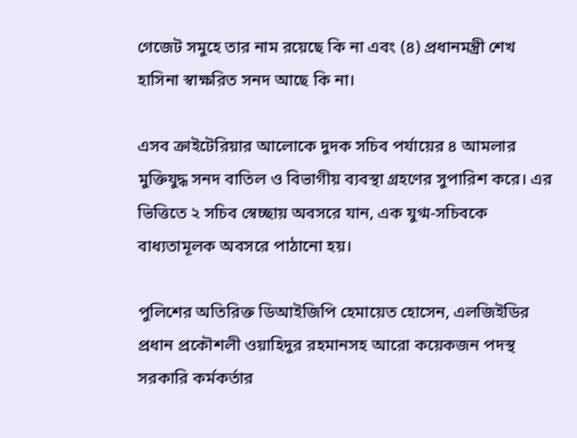গেজেট সমুহে তার নাম রয়েছে কি না এবং (৪) প্রধানমন্ত্রী শেখ হাসিনা স্বাক্ষরিত সনদ আছে কি না।

এসব ক্রাইটেরিয়ার আলোকে দুদক সচিব পর্যায়ের ৪ আমলার মুক্তিযুদ্ধ সনদ বাতিল ও বিভাগীয় ব্যবস্থা গ্রহণের সুপারিশ করে। এর ভিত্তিতে ২ সচিব স্বেচ্ছায় অবসরে যান, এক যুগ্ম-সচিবকে বাধ্যতামূলক অবসরে পাঠানো হয়।

পুলিশের অতিরিক্ত ডিআইজিপি হেমায়েত হোসেন, এলজিইডির প্রধান প্রকৌশলী ওয়াহিদুর রহমানসহ আরো কয়েকজন পদস্থ সরকারি কর্মকর্তার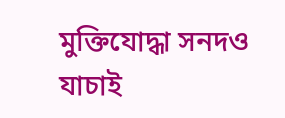মুক্তিযোদ্ধা সনদও যাচাই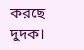করছে দুদক।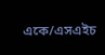একে/এসএইচ